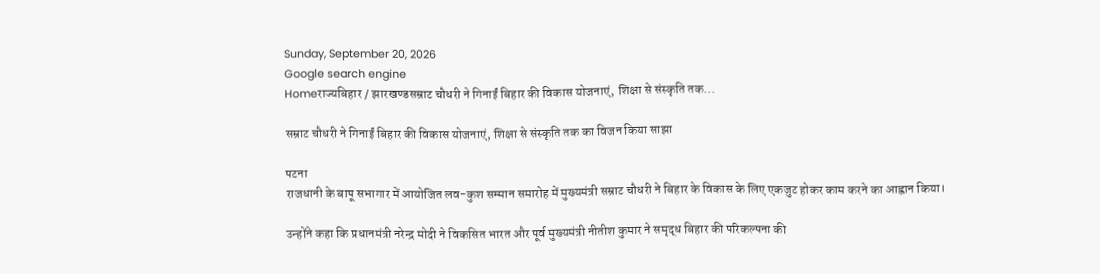Sunday, September 20, 2026
Google search engine
Homeराज्यबिहार / झारखण्डसम्राट चौधरी ने गिनाईं बिहार की विकास योजनाएं, शिक्षा से संस्कृति तक...

सम्राट चौधरी ने गिनाईं बिहार की विकास योजनाएं, शिक्षा से संस्कृति तक का विजन किया साझा

पटना
राजधानी के बापू सभागार में आयोजित लव-कुश सम्मान समारोह में मुख्यमंत्री सम्राट चौधरी ने बिहार के विकास के लिए एकजुट होकर काम करने का आह्वान किया।

उन्होंने कहा कि प्रधानमंत्री नरेन्द्र मोदी ने विकसित भारत और पूर्व मुख्यमंत्री नीतीश कुमार ने समृद्ध बिहार की परिकल्पना की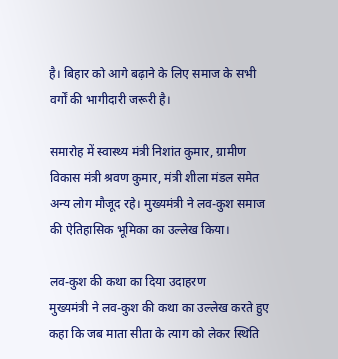है। बिहार को आगे बढ़ाने के लिए समाज के सभी वर्गों की भागीदारी जरूरी है।

समारोह में स्वास्थ्य मंत्री निशांत कुमार, ग्रामीण विकास मंत्री श्रवण कुमार, मंत्री शीला मंडल समेत अन्य लोग मौजूद रहे। मुख्यमंत्री ने लव-कुश समाज की ऐतिहासिक भूमिका का उल्लेख क‍िया।

लव-कुश की कथा का दिया उदाहरण
मुख्यमंत्री ने लव-कुश की कथा का उल्लेख करते हुए कहा कि जब माता सीता के त्याग को लेकर स्थिति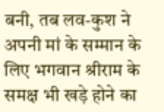बनी, तब लव-कुश ने अपनी मां के सम्मान के लिए भगवान श्रीराम के समक्ष भी खड़े होने का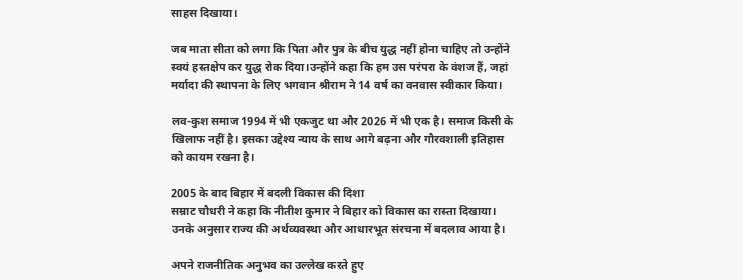साहस दिखाया।

जब माता सीता को लगा कि पिता और पुत्र के बीच युद्ध नहीं होना चाहिए तो उन्होंने स्वयं हस्तक्षेप कर युद्ध रोक दिया।उन्होंने कहा कि हम उस परंपरा के वंशज हैं, जहां मर्यादा की स्थापना के लिए भगवान श्रीराम ने 14 वर्ष का वनवास स्वीकार किया।

लव-कुश समाज 1994 में भी एकजुट था और 2026 में भी एक है। समाज किसी के खिलाफ नहीं है। इसका उद्देश्य न्याय के साथ आगे बढ़ना और गौरवशाली इतिहास को कायम रखना है।

2005 के बाद बिहार में बदली विकास की दिशा
सम्राट चौधरी ने कहा कि नीतीश कुमार ने बिहार को विकास का रास्ता दिखाया। उनके अनुसार राज्य की अर्थव्यवस्था और आधारभूत संरचना में बदलाव आया है।

अपने राजनीतिक अनुभव का उल्लेख करते हुए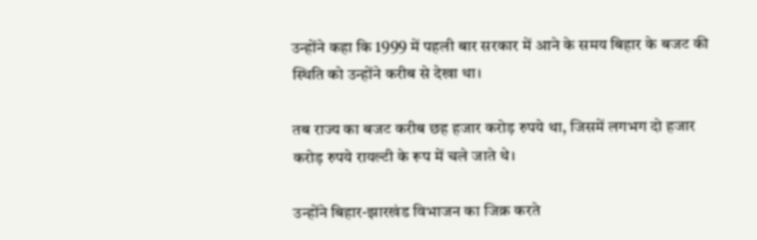उन्होंने कहा कि 1999 में पहली बार सरकार में आने के समय बिहार के बजट की स्थिति को उन्होंने करीब से देखा था।

तब राज्य का बजट करीब छह हजार करोड़ रुपये था, जिसमें लगभग दो हजार करोड़ रुपये रायल्टी के रूप में चले जाते थे।

उन्होंने बिहार-झारखंड विभाजन का जिक्र करते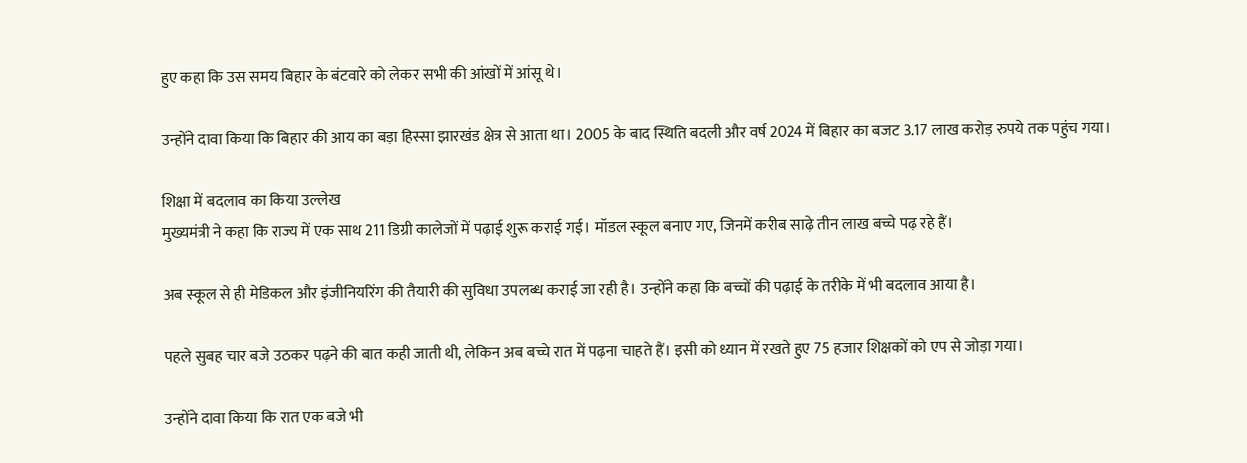हुए कहा कि उस समय बिहार के बंटवारे को लेकर सभी की आंखों में आंसू थे।

उन्होंने दावा किया कि बिहार की आय का बड़ा हिस्सा झारखंड क्षेत्र से आता था। 2005 के बाद स्थिति बदली और वर्ष 2024 में बिहार का बजट 3.17 लाख करोड़ रुपये तक पहुंच गया।

शिक्षा में बदलाव का किया उल्लेख
मुख्यमंत्री ने कहा कि राज्य में एक साथ 211 डिग्री कालेजों में पढ़ाई शुरू कराई गई। मॉडल स्कूल बनाए गए, जिनमें करीब साढ़े तीन लाख बच्चे पढ़ रहे हैं।

अब स्‍कूल से ही मेडिकल और इंजीनियरिंग की तैयारी की सुविधा उपलब्ध कराई जा रही है। उन्होंने कहा कि बच्चों की पढ़ाई के तरीके में भी बदलाव आया है।

पहले सुबह चार बजे उठकर पढ़ने की बात कही जाती थी, लेकिन अब बच्चे रात में पढ़ना चाहते हैं। इसी को ध्यान में रखते हुए 75 हजार शिक्षकों को एप से जोड़ा गया।

उन्होंने दावा किया कि रात एक बजे भी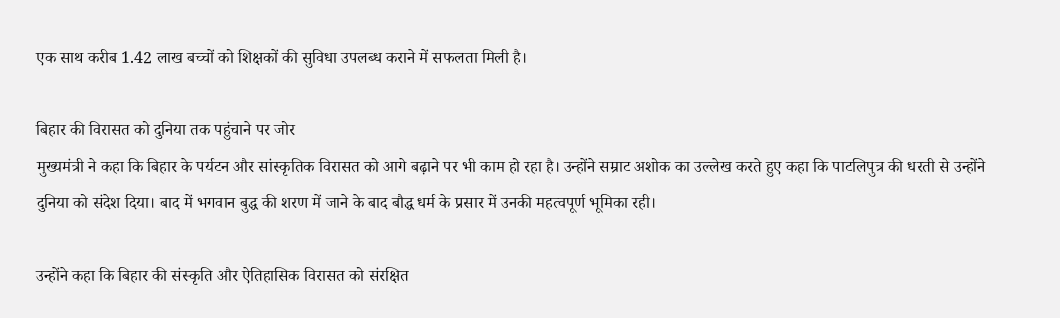एक साथ करीब 1.42 लाख बच्चों को शिक्षकों की सुविधा उपलब्ध कराने में सफलता मिली है।

बिहार की विरासत को दुनिया तक पहुंचाने पर जोर
मुख्यमंत्री ने कहा कि बिहार के पर्यटन और सांस्कृतिक विरासत को आगे बढ़ाने पर भी काम हो रहा है। उन्होंने सम्राट अशोक का उल्लेख करते हुए कहा कि पाटलिपुत्र की धरती से उन्होंने दुनिया को संदेश दिया। बाद में भगवान बुद्ध की शरण में जाने के बाद बौद्ध धर्म के प्रसार में उनकी महत्वपूर्ण भूमिका रही।

उन्होंने कहा कि बिहार की संस्कृति और ऐतिहासिक विरासत को संरक्षित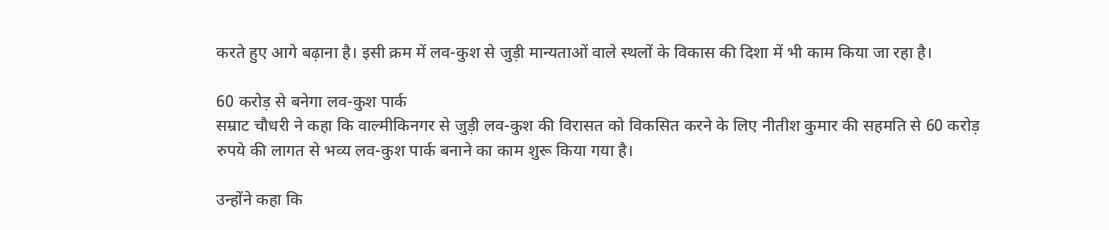करते हुए आगे बढ़ाना है। इसी क्रम में लव-कुश से जुड़ी मान्यताओं वाले स्थलों के विकास की दिशा में भी काम किया जा रहा है।

60 करोड़ से बनेगा लव-कुश पार्क
सम्राट चौधरी ने कहा कि वाल्मीकिनगर से जुड़ी लव-कुश की विरासत को विकसित करने के लिए नीतीश कुमार की सहमति से 60 करोड़ रुपये की लागत से भव्य लव-कुश पार्क बनाने का काम शुरू किया गया है।

उन्होंने कहा कि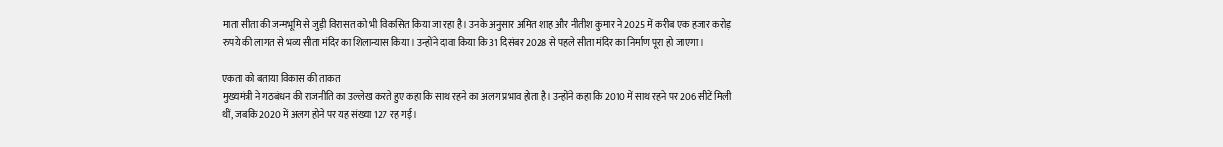माता सीता की जन्मभूमि से जुड़ी विरासत को भी विकसित किया जा रहा है। उनके अनुसार अमित शाह और नीतीश कुमार ने 2025 में करीब एक हजार करोड़ रुपये की लागत से भव्य सीता मंदिर का शिलान्यास किया। उन्होंने दावा किया कि 31 दिसंबर 2028 से पहले सीता मंदिर का निर्माण पूरा हो जाएगा।

एकता को बताया विकास की ताकत
मुख्यमंत्री ने गठबंधन की राजनीति का उल्लेख करते हुए कहा कि साथ रहने का अलग प्रभाव होता है। उन्होंने कहा कि 2010 में साथ रहने पर 206 सीटें मिली थीं, जबकि 2020 में अलग होने पर यह संख्या 127 रह गई।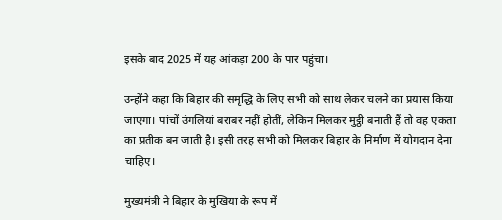इसके बाद 2025 में यह आंकड़ा 200 के पार पहुंचा।

उन्होंने कहा कि बिहार की समृद्धि के लिए सभी को साथ लेकर चलने का प्रयास किया जाएगा। पांचों उंगलियां बराबर नहीं होतीं, लेकिन मिलकर मुट्ठी बनाती हैं तो वह एकता का प्रतीक बन जाती है। इसी तरह सभी को मिलकर बिहार के निर्माण में योगदान देना चाहिए।

मुख्यमंत्री ने बिहार के मुखिया के रूप में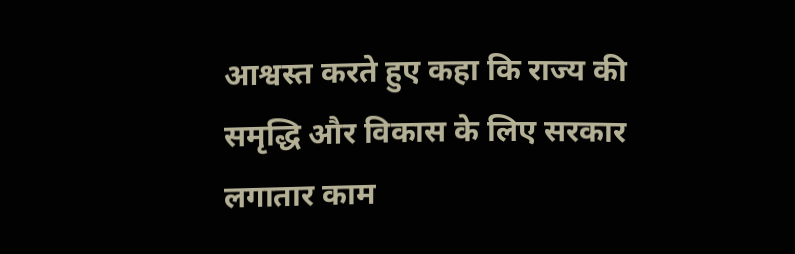आश्वस्त करते हुए कहा कि राज्य की समृद्धि और विकास के लिए सरकार लगातार काम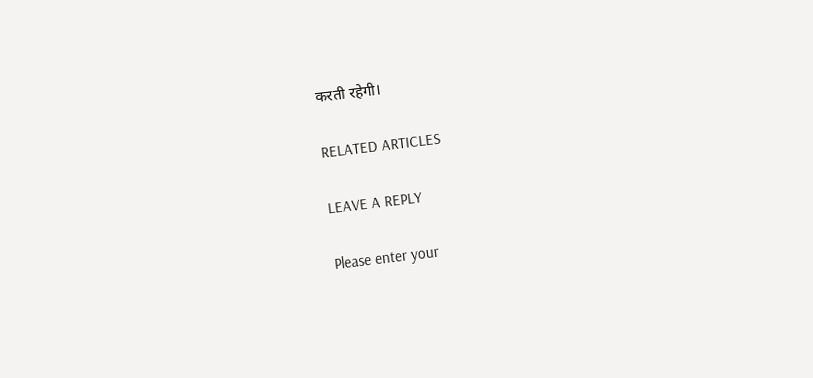करती रहेगी।

RELATED ARTICLES

LEAVE A REPLY

Please enter your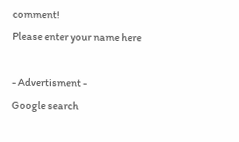comment!
Please enter your name here

- Advertisment -
Google search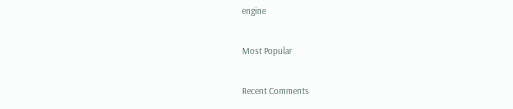engine

Most Popular

Recent Comments